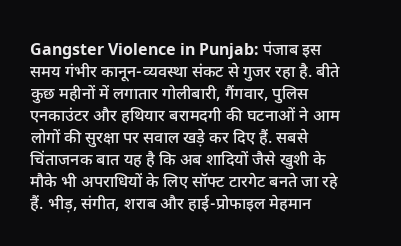Gangster Violence in Punjab: पंजाब इस समय गंभीर कानून-व्यवस्था संकट से गुजर रहा है. बीते कुछ महीनों में लगातार गोलीबारी, गैंगवार, पुलिस एनकाउंटर और हथियार बरामदगी की घटनाओं ने आम लोगों की सुरक्षा पर सवाल खड़े कर दिए हैं. सबसे चिंताजनक बात यह है कि अब शादियों जैसे खुशी के मौके भी अपराधियों के लिए सॉफ्ट टारगेट बनते जा रहे हैं. भीड़, संगीत, शराब और हाई-प्रोफाइल मेहमान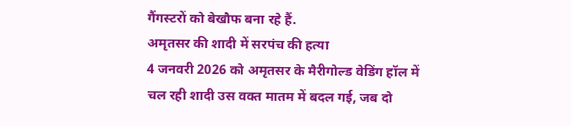गैंगस्टरों को बेखौफ बना रहे हैं.
अमृतसर की शादी में सरपंच की हत्या
4 जनवरी 2026 को अमृतसर के मैरीगोल्ड वेडिंग हॉल में चल रही शादी उस वक्त मातम में बदल गई, जब दो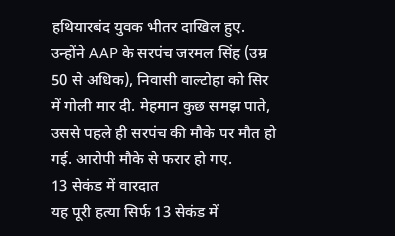हथियारबंद युवक भीतर दाखिल हुए. उन्होंने AAP के सरपंच जरमल सिंह (उम्र 50 से अधिक), निवासी वाल्टोहा को सिर में गोली मार दी. मेहमान कुछ समझ पाते, उससे पहले ही सरपंच की मौके पर मौत हो गई. आरोपी मौके से फरार हो गए.
13 सेकंड में वारदात
यह पूरी हत्या सिर्फ 13 सेकंड में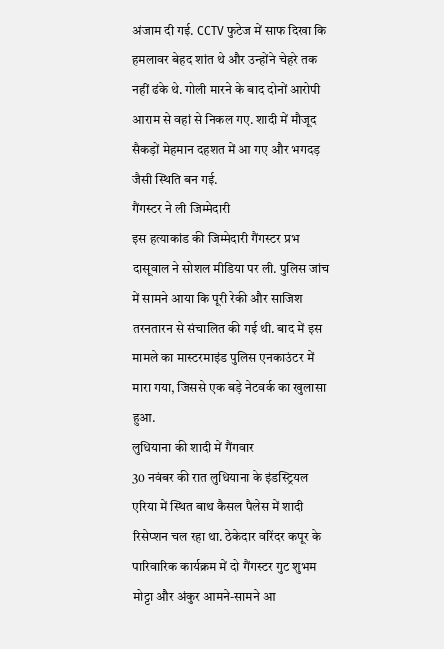अंजाम दी गई. CCTV फुटेज में साफ दिखा कि हमलावर बेहद शांत थे और उन्होंने चेहरे तक नहीं ढंके थे. गोली मारने के बाद दोनों आरोपी आराम से वहां से निकल गए. शादी में मौजूद सैकड़ों मेहमान दहशत में आ गए और भगदड़ जैसी स्थिति बन गई.
गैंगस्टर ने ली जिम्मेदारी
इस हत्याकांड की जिम्मेदारी गैंगस्टर प्रभ दासूवाल ने सोशल मीडिया पर ली. पुलिस जांच में सामने आया कि पूरी रेकी और साजिश तरनतारन से संचालित की गई थी. बाद में इस मामले का मास्टरमाइंड पुलिस एनकाउंटर में मारा गया, जिससे एक बड़े नेटवर्क का खुलासा हुआ.
लुधियाना की शादी में गैंगवार
30 नवंबर की रात लुधियाना के इंडस्ट्रियल एरिया में स्थित बाथ कैसल पैलेस में शादी रिसेप्शन चल रहा था. ठेकेदार वरिंदर कपूर के पारिवारिक कार्यक्रम में दो गैंगस्टर गुट शुभम मोट्टा और अंकुर आमने-सामने आ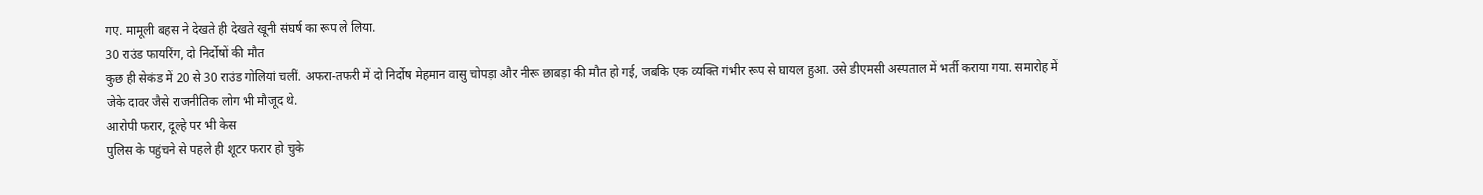गए. मामूली बहस ने देखते ही देखते खूनी संघर्ष का रूप ले लिया.
30 राउंड फायरिंग, दो निर्दोषों की मौत
कुछ ही सेकंड में 20 से 30 राउंड गोलियां चलीं. अफरा-तफरी में दो निर्दोष मेहमान वासु चोपड़ा और नीरू छाबड़ा की मौत हो गई, जबकि एक व्यक्ति गंभीर रूप से घायल हुआ. उसे डीएमसी अस्पताल में भर्ती कराया गया. समारोह में जेके दावर जैसे राजनीतिक लोग भी मौजूद थे.
आरोपी फरार, दूल्हे पर भी केस
पुलिस के पहुंचने से पहले ही शूटर फरार हो चुके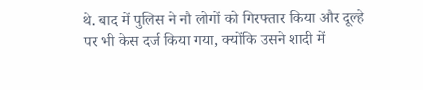थे. बाद में पुलिस ने नौ लोगों को गिरफ्तार किया और दूल्हे पर भी केस दर्ज किया गया, क्योंकि उसने शादी में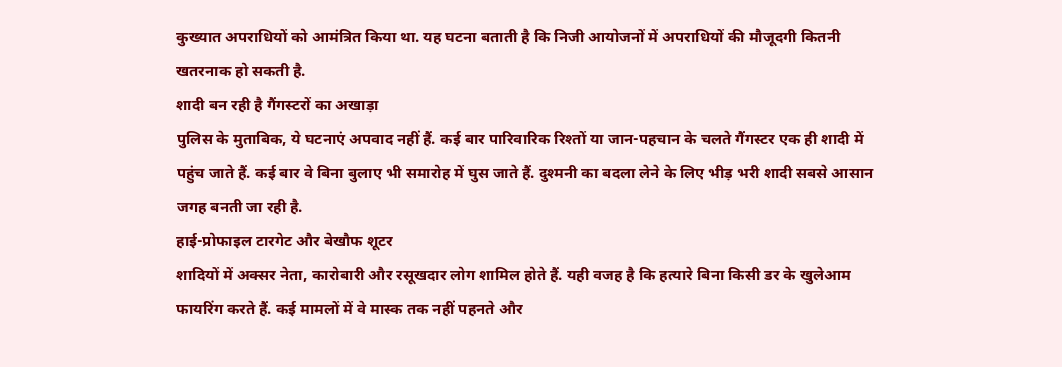कुख्यात अपराधियों को आमंत्रित किया था. यह घटना बताती है कि निजी आयोजनों में अपराधियों की मौजूदगी कितनी खतरनाक हो सकती है.
शादी बन रही है गैंगस्टरों का अखाड़ा
पुलिस के मुताबिक, ये घटनाएं अपवाद नहीं हैं. कई बार पारिवारिक रिश्तों या जान-पहचान के चलते गैंगस्टर एक ही शादी में पहुंच जाते हैं. कई बार वे बिना बुलाए भी समारोह में घुस जाते हैं. दुश्मनी का बदला लेने के लिए भीड़ भरी शादी सबसे आसान जगह बनती जा रही है.
हाई-प्रोफाइल टारगेट और बेखौफ शूटर
शादियों में अक्सर नेता, कारोबारी और रसूखदार लोग शामिल होते हैं. यही वजह है कि हत्यारे बिना किसी डर के खुलेआम फायरिंग करते हैं. कई मामलों में वे मास्क तक नहीं पहनते और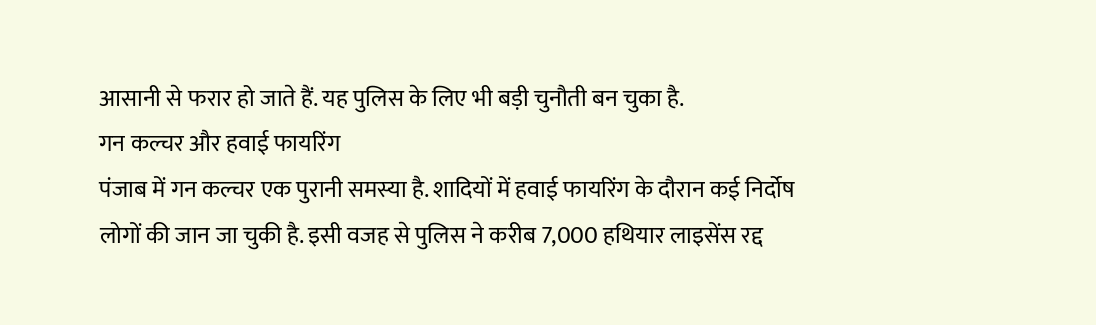आसानी से फरार हो जाते हैं. यह पुलिस के लिए भी बड़ी चुनौती बन चुका है.
गन कल्चर और हवाई फायरिंग
पंजाब में गन कल्चर एक पुरानी समस्या है. शादियों में हवाई फायरिंग के दौरान कई निर्दोष लोगों की जान जा चुकी है. इसी वजह से पुलिस ने करीब 7,000 हथियार लाइसेंस रद्द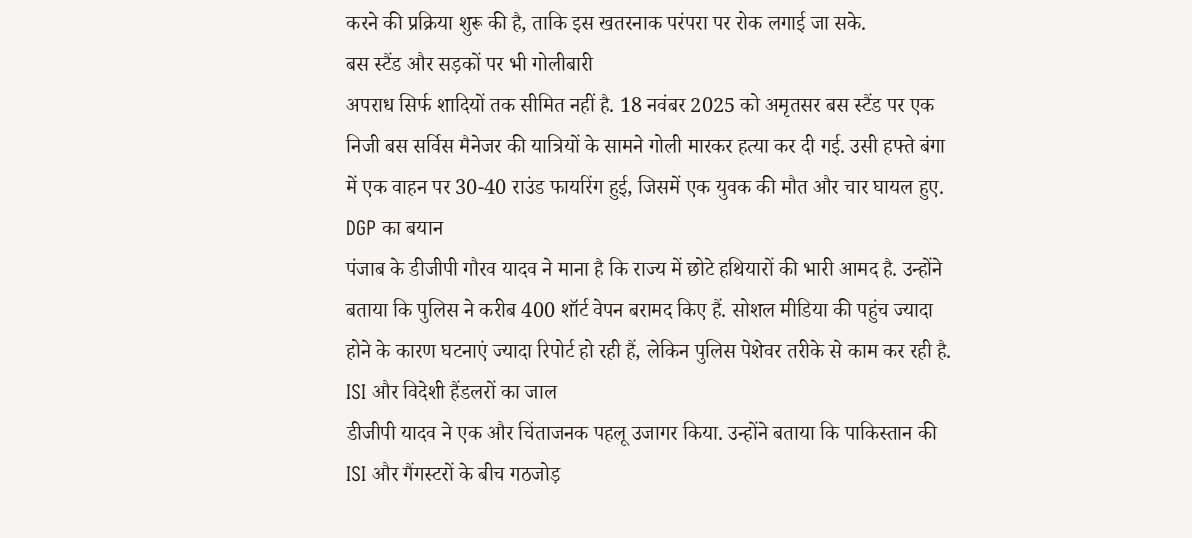करने की प्रक्रिया शुरू की है, ताकि इस खतरनाक परंपरा पर रोक लगाई जा सके.
बस स्टैंड और सड़कों पर भी गोलीबारी
अपराध सिर्फ शादियों तक सीमित नहीं है. 18 नवंबर 2025 को अमृतसर बस स्टैंड पर एक निजी बस सर्विस मैनेजर की यात्रियों के सामने गोली मारकर हत्या कर दी गई. उसी हफ्ते बंगा में एक वाहन पर 30-40 राउंड फायरिंग हुई, जिसमें एक युवक की मौत और चार घायल हुए.
DGP का बयान
पंजाब के डीजीपी गौरव यादव ने माना है कि राज्य में छोटे हथियारों की भारी आमद है. उन्होंने बताया कि पुलिस ने करीब 400 शॉर्ट वेपन बरामद किए हैं. सोशल मीडिया की पहुंच ज्यादा होने के कारण घटनाएं ज्यादा रिपोर्ट हो रही हैं, लेकिन पुलिस पेशेवर तरीके से काम कर रही है.
ISI और विदेशी हैंडलरों का जाल
डीजीपी यादव ने एक और चिंताजनक पहलू उजागर किया. उन्होंने बताया कि पाकिस्तान की ISI और गैंगस्टरों के बीच गठजोड़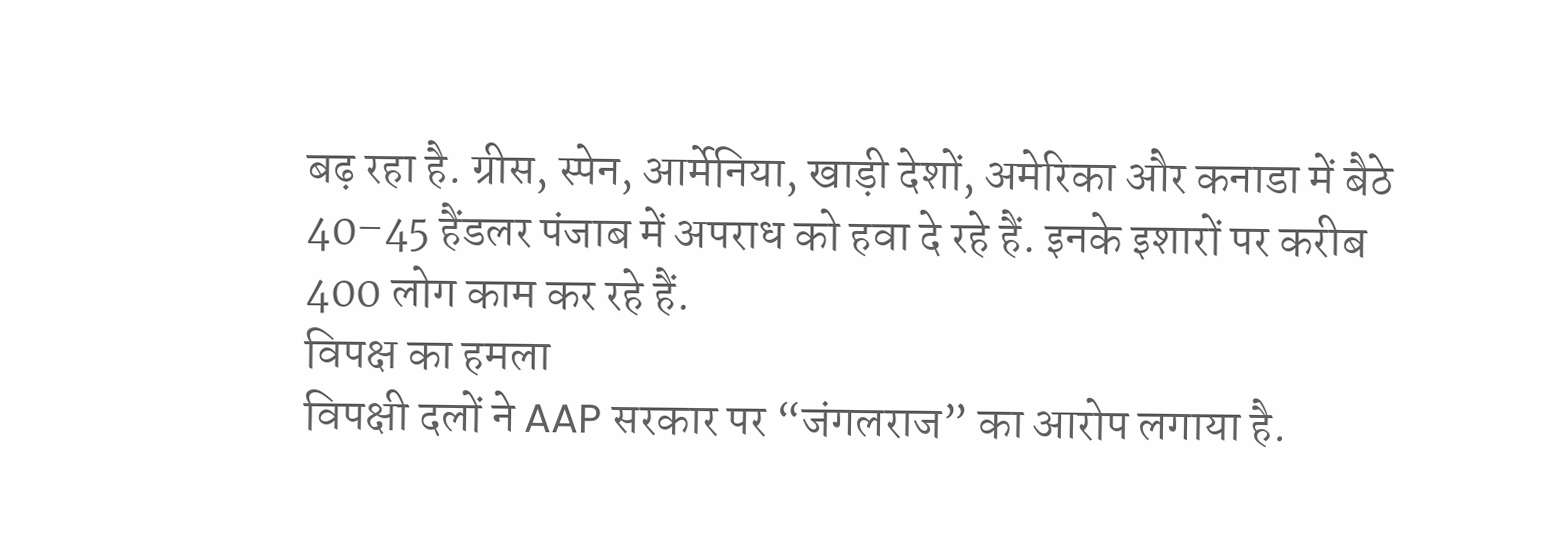बढ़ रहा है. ग्रीस, स्पेन, आर्मेनिया, खाड़ी देशों, अमेरिका और कनाडा में बैठे 40–45 हैंडलर पंजाब में अपराध को हवा दे रहे हैं. इनके इशारों पर करीब 400 लोग काम कर रहे हैं.
विपक्ष का हमला
विपक्षी दलों ने AAP सरकार पर “जंगलराज” का आरोप लगाया है.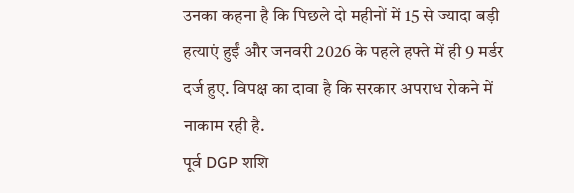उनका कहना है कि पिछले दो महीनों में 15 से ज्यादा बड़ी हत्याएं हुईं और जनवरी 2026 के पहले हफ्ते में ही 9 मर्डर दर्ज हुए. विपक्ष का दावा है कि सरकार अपराध रोकने में नाकाम रही है.
पूर्व DGP शशि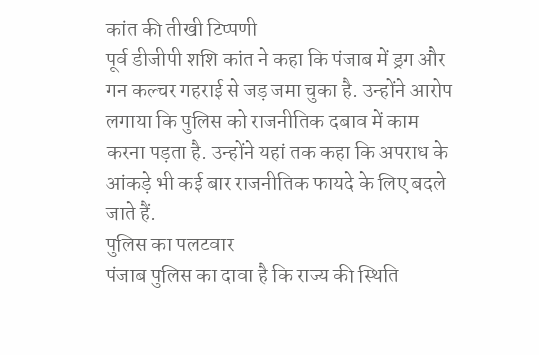कांत की तीखी टिप्पणी
पूर्व डीजीपी शशि कांत ने कहा कि पंजाब में ड्रग और गन कल्चर गहराई से जड़ जमा चुका है. उन्होंने आरोप लगाया कि पुलिस को राजनीतिक दबाव में काम करना पड़ता है. उन्होंने यहां तक कहा कि अपराध के आंकड़े भी कई बार राजनीतिक फायदे के लिए बदले जाते हैं.
पुलिस का पलटवार
पंजाब पुलिस का दावा है कि राज्य की स्थिति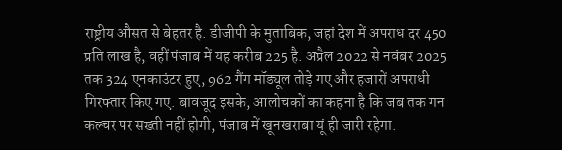राष्ट्रीय औसत से बेहतर है. डीजीपी के मुताबिक, जहां देश में अपराध दर 450 प्रति लाख है, वहीं पंजाब में यह करीब 225 है. अप्रैल 2022 से नवंबर 2025 तक 324 एनकाउंटर हुए, 962 गैंग मॉड्यूल तोड़े गए और हजारों अपराधी गिरफ्तार किए गए. बावजूद इसके, आलोचकों का कहना है कि जब तक गन कल्चर पर सख्ती नहीं होगी, पंजाब में खूनखराबा यूं ही जारी रहेगा.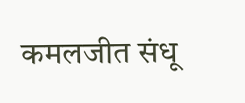कमलजीत संधू